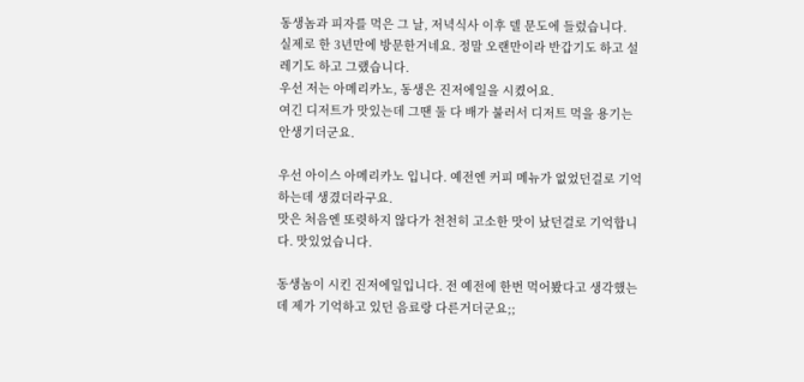동생놈과 피자를 먹은 그 날, 저녁식사 이후 델 문도에 들렀습니다.
실제로 한 3년만에 방문한거네요. 정말 오랜만이라 반갑기도 하고 설레기도 하고 그랬습니다.
우선 저는 아메리카노, 동생은 진저에일을 시켰어요.
여긴 디저트가 맛있는데 그땐 둘 다 배가 불러서 디저트 먹을 용기는 안생기더군요.

우선 아이스 아메리카노 입니다. 예전엔 커피 메뉴가 없었던걸로 기억하는데 생겼더라구요.
맛은 처음엔 또렷하지 않다가 천천히 고소한 맛이 났던걸로 기억합니다. 맛있었습니다.

동생놈이 시킨 진저에일입니다. 전 예전에 한번 먹어봤다고 생각했는데 제가 기억하고 있던 음료랑 다른거더군요;;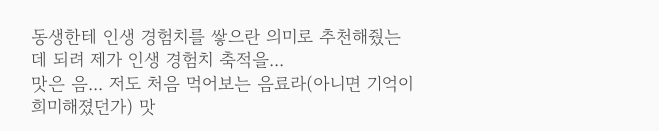동생한테 인생 경험치를 쌓으란 의미로 추천해줬는데 되려 제가 인생 경험치 축적을...
맛은 음... 저도 처음 먹어보는 음료라(아니면 기억이 희미해졌던가) 맛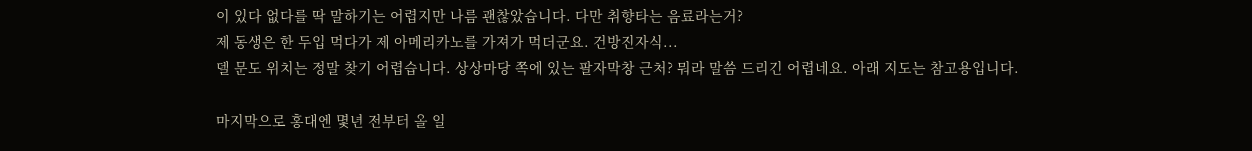이 있다 없다를 딱 말하기는 어렵지만 나름 괜찮았습니다. 다만 취향타는 음료라는거?
제 동생은 한 두입 먹다가 제 아메리카노를 가져가 먹더군요. 건방진자식...
델 문도 위치는 정말 찾기 어렵습니다. 상상마당 쪽에 있는 팔자막창 근처? 뭐라 말씀 드리긴 어렵네요. 아래 지도는 참고용입니다.

마지막으로 홍대엔 몇년 전부터 올 일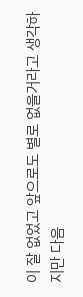이 잘 없었고 앞으로도 별로 없을거라고 생각하지만 다음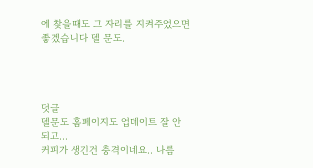에 찾을때도 그 자리를 지켜주었으면 좋겠습니다 델 문도.




덧글
델문도 홈페이지도 업데이트 잘 안 되고...
커피가 생긴건 충격이네요.. 나름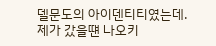델문도의 아이덴티티였는데.
제가 갔을떈 나오키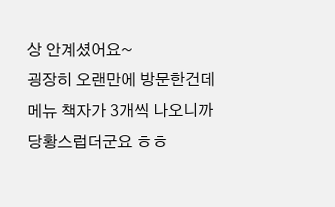상 안계셨어요~
굉장히 오랜만에 방문한건데 메뉴 책자가 3개씩 나오니까 당황스럽더군요 ㅎㅎ